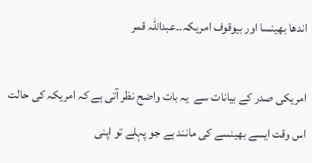اندھا بھینسا اور بیوقوف امریکہ۔۔عبداللہ قمر

امریکی صدر کے بیانات سے  یہ بات واضح نظر آتی ہے کہ امریکہ کی حالت اس وقت ایسے بھینسے کی مانند ہے جو پہلے تو اپنی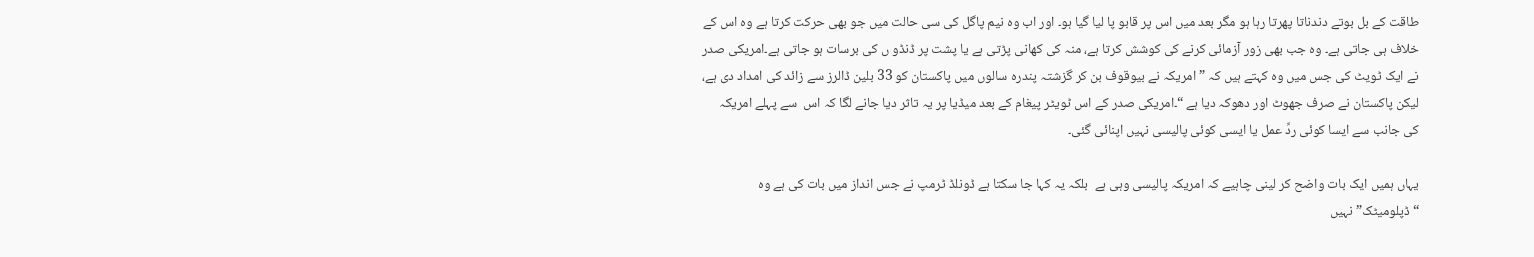طاقت کے بل بوتے دندناتا پھرتا رہا ہو مگر بعد میں اس پر قابو پا لیا گیا ہو۔ اور اب وہ نیم پاگل کی سی حالت میں جو بھی حرکت کرتا ہے وہ اس کے خلاف ہی جاتی ہے۔ وہ جب بھی زور آزمائی کرنے کی کوشش کرتا ہے، منہ کی کھانی پڑتی ہے یا پشت پر ڈنڈو ں کی برسات ہو جاتی ہے۔امریکی صدر نے ایک ٹویٹ کی جس میں وہ کہتے ہیں کہ ” امریکہ نے بیوقوف بن کر گزشتہ پندرہ سالوں میں پاکستان کو 33 بلین ڈالرز سے زائد کی امداد دی ہے، لیکن پاکستان نے صرف جھوٹ اور دھوکہ دیا ہے “۔امریکی صدر کے اس ٹویٹر پیغام کے بعد میڈیا پر یہ تاثر دیا جانے لگا کہ اس  سے پہلے امریکہ کی جانب سے ایسا کوئی ردِّ عمل یا ایسی کوئی پالیسی نہیں اپنائی گئی۔

یہاں ہمیں ایک بات واضح کر لینی چاہیے کہ امریکہ پالیسی وہی ہے  بلکہ یہ کہا جا سکتا ہے ڈونلڈ ٹرمپ نے جس انداز میں بات کی ہے وہ “ڈپلومیٹک” نہیں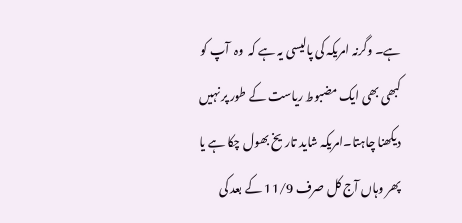ہے۔ وگرنہ امریکہ کی پالیسی یہ ہے کہ  وہ  آپ کو کبھی بھی ایک مضبوط ریاست کے طور پر نہیں دیکھنا چاہتا۔امریکہ شاید تاریخ بھول چکا ہے یا پھر وہاں آج کل صرف 11/9 کے بعد کی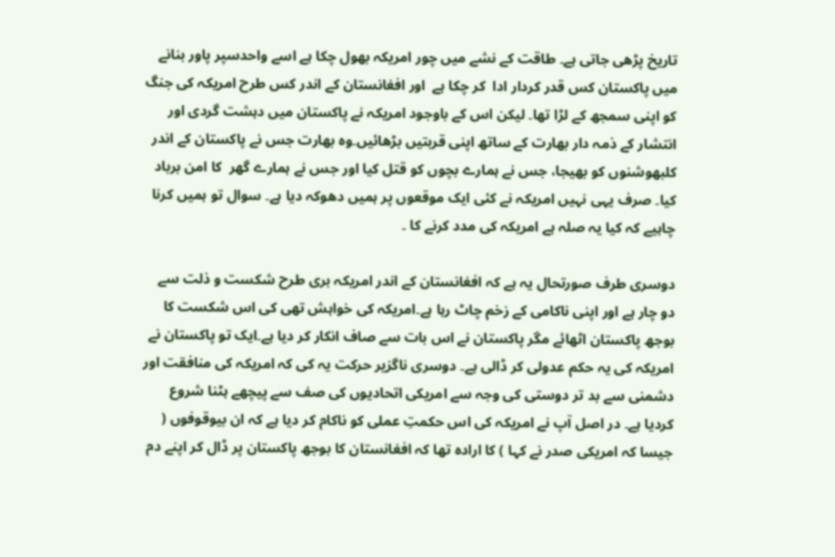تاریخ پڑھی جاتی ہے۔ طاقت کے نشے میں چور امریکہ بھول چکا ہے اسے واحدسپر پاور بنانے میں پاکستان کس قدر کردار ادا  کر چکا ہے  اور افغانستان کے اندر کس طرح امریکہ کی جنگ کو اپنی سمجھ کے لڑا تھا۔ لیکن اس کے باوجود امریکہ نے پاکستان میں دہشت گردی اور انتشار کے ذمہ دار بھارت کے ساتھ اپنی قربتیں بڑھائیں۔وہ بھارت جس نے پاکستان کے اندر کلبھوشنوں کو بھیجا، جس نے ہمارے بچوں کو قتل کیا اور جس نے ہمارے گھر  کا امن برباد کیا۔ صرف یہی نہیں امریکہ نے کئی ایک موقعوں پر ہمیں دھوکہ دیا ہے۔ سوال تو ہمیں کرنا چاہیے کہ کیا یہ صلہ ہے امریکہ کی مدد کرنے کا ۔

دوسری طرف صورتحال یہ ہے کہ افغانستان کے اندر امریکہ بری طرح شکست و ذلت سے دو چار ہے اور اپنی ناکامی کے زخم چاٹ رہا ہے۔امریکہ کی خواہش تھی کی اس شکست کا بوجھ پاکستان اٹھائے مگر پاکستان نے اس بات سے صاف انکار کر دیا ہے۔ایک تو پاکستان نے امریکہ کی یہ حکم عدولی کر ڈالی ہے۔ دوسری ناگزیر حرکت یہ کی کہ امریکہ کی منافقت اور دشمنی سے بد تر دوستی کی وجہ سے امریکی اتحادیوں کی صف سے پیچھے ہٹنا شروع کردیا ہے۔ در اصل آپ نے امریکہ کی اس حکمتِ عملی کو ناکام کر دیا ہے کہ ان بیوقوفوں ( جیسا کہ امریکی صدر نے کہا ) کا ارادہ تھا کہ افغانستان کا بوجھ پاکستان پر ڈال کر اپنے دم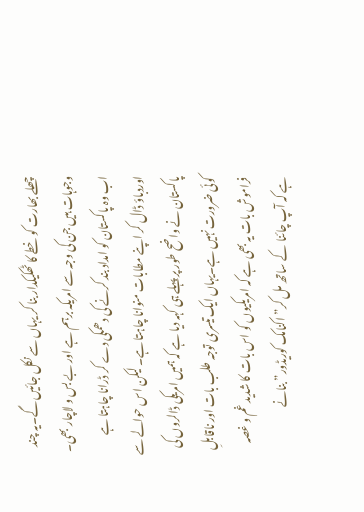چھلے بھارت کو خطے کا ٹھکیکدار بنا کر یہاں سے نکل جائیں گے۔یہ چند وجوہات ہیں جن کی وجہ سے امریکہ برہم ہے اور بے بس و لاچار بھی۔ اب وہ پاکستان کو امداد بند کرنے کی دھمکی دے کر ڈرانا چاہتا ہے اوردباؤ ڈال کر اپنے مطابات منوانا چاہتا ہے۔ لیکن اس حوالے سے پاکستان نے واضح طور پر پہلے ہی کہہ دیا ہے کہ ہمیں امریکی ڈالروں کی کوئی ضرورت نہیں ہے۔یہاں ایک تیسری توجہ طلب بات اور ناقابلِ فراموش بات یہ بھی ہے کہ امریکیوں کو اس بات کا شدید غم و غصہ ہے کہ آپ چائنا  کے ساتھ مل کر” اکنامک کوریڈور” بنانے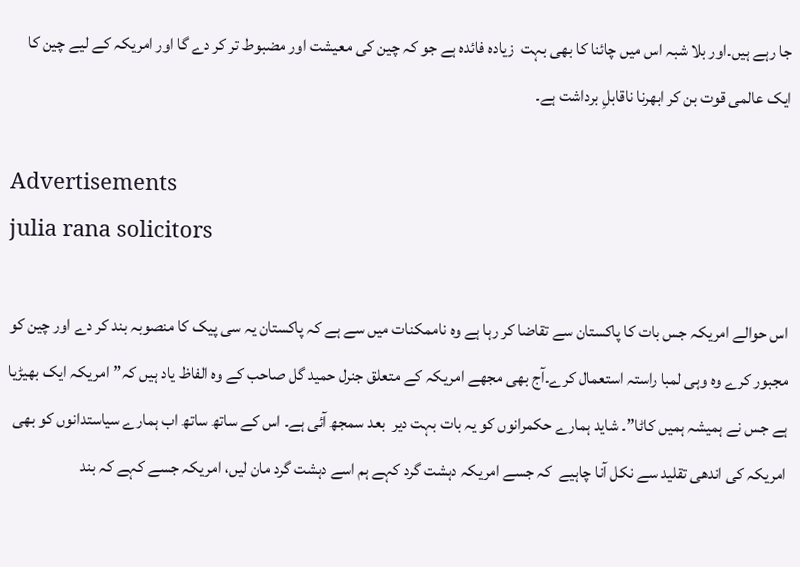جا رہے ہیں۔اور بلا شبہ اس میں چائنا کا بھی بہت  زیادہ فائدہ ہے جو کہ چین کی معیشت اور مضبوط تر کر دے گا اور امریکہ کے لیے چین کا ایک عالمی قوت بن کر ابھرنا ناقابلِ برداشت ہے۔

Advertisements
julia rana solicitors

اس حوالے امریکہ جس بات کا پاکستان سے تقاضا کر رہا ہے وہ ناممکنات میں سے ہے کہ پاکستان یہ سی پیک کا منصوبہ بند کر دے اور چین کو مجبور کرے وہ وہی لمبا راستہ استعمال کرے۔آج بھی مجھے امریکہ کے متعلق جنرل حمید گل صاحب کے وہ الفاظ یاد ہیں کہ”امریکہ ایک بھیڑیا ہے جس نے ہمیشہ ہمیں کاٹا”۔ شاید ہمارے حکمرانوں کو یہ بات بہت دیر  بعد سمجھ آئی ہے۔ اس کے ساتھ ساتھ اب ہمارے سیاستدانوں کو بھی امریکہ کی اندھی تقلید سے نکل آنا چاہیے  کہ جسے امریکہ دہشت گرد کہے ہم اسے دہشت گرد مان لیں، امریکہ جسے کہے کہ بند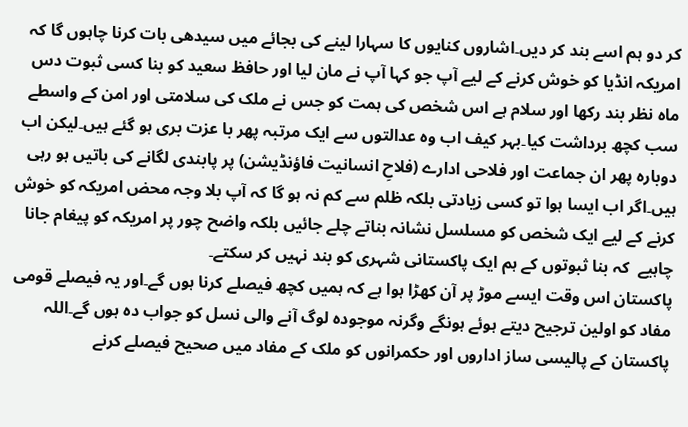کر دو ہم اسے بند کر دیں۔اشاروں کنایوں کا سہارا لینے کی بجائے میں سیدھی بات کرنا چاہوں گا کہ امریکہ انڈیا کو خوش کرنے کے لیے آپ جو کہا آپ نے مان لیا اور حافظ سعید کو بنا کسی ثبوت دس ماہ نظر بند رکھا اور سلام ہے اس شخص کی ہمت کو جس نے ملک کی سلامتی اور امن کے واسطے سب کچھ برداشت کیا۔بہر کیف اب وہ عدالتوں سے ایک مرتبہ پھر با عزت بری ہو گئے ہیں۔لیکن اب دوبارہ پھر ان جماعت اور فلاحی ادارے (فلاحِ انسانیت فاؤنڈیشن) پر پابندی لگانے کی باتیں ہو رہی ہیں۔اگر اب ایسا ہوا تو کسی زیادتی بلکہ ظلم سے کم نہ ہو گا کہ آپ بلا وجہ محض امریکہ کو خوش کرنے کے لیے ایک شخص کو مسلسل نشانہ بناتے چلے جائیں بلکہ واضح چور پر امریکہ کو پیغام جانا چاہیے  کہ بنا ثبوتوں کے ہم ایک پاکستانی شہری کو بند نہیں کر سکتے۔
پاکستان اس وقت ایسے موڑ پر آن کھڑا ہوا ہے کہ ہمیں کچھ فیصلے کرنا ہوں گے۔اور یہ فیصلے قومی مفاد کو اولین ترجیح دیتے ہوئے ہونگے وگرنہ موجودہ لوگ آنے والی نسل کو جواب دہ ہوں گے۔اللہ پاکستان کے پالیسی ساز اداروں اور حکمرانوں کو ملک کے مفاد میں صحیح فیصلے کرنے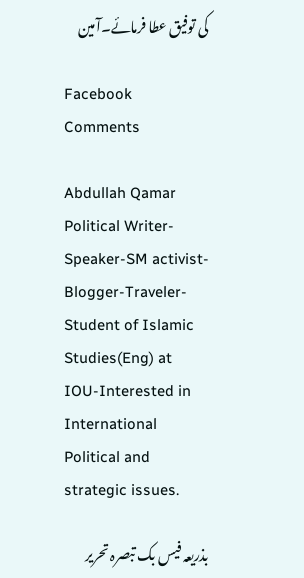کی توفیق عطا فرمائے۔آمین

Facebook Comments

Abdullah Qamar
Political Writer-Speaker-SM activist-Blogger-Traveler-Student of Islamic Studies(Eng) at IOU-Interested in International Political and strategic issues.

بذریعہ فیس بک تبصرہ تحریر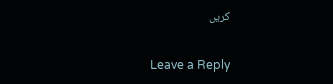کریں

Leave a Reply